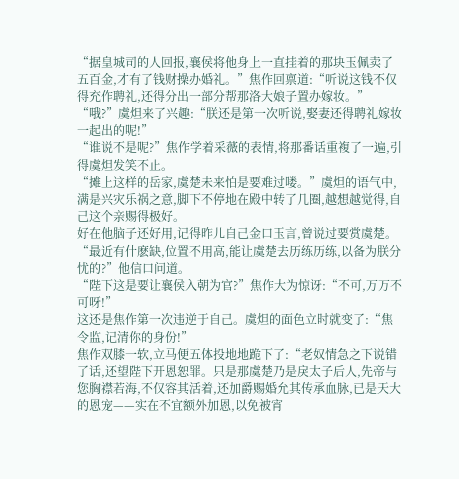“据皇城司的人回报,襄侯将他身上一直挂着的那块玉佩卖了五百金,才有了钱财操办婚礼。”焦作回禀道:“听说这钱不仅得充作聘礼,还得分出一部分帮那洛大娘子置办嫁妆。”
“哦?”虞炟来了兴趣:“朕还是第一次听说,娶妻还得聘礼嫁妆一起出的呢!”
“谁说不是呢?”焦作学着采薇的表情,将那番话重複了一遍,引得虞炟发笑不止。
“摊上这样的岳家,虞楚未来怕是要难过喽。”虞炟的语气中,满是兴灾乐祸之意,脚下不停地在殿中转了几圈,越想越觉得,自己这个亲赐得极好。
好在他脑子还好用,记得昨儿自己金口玉言,曾说过要赏虞楚。
“最近有什麽缺,位置不用高,能让虞楚去历练历练,以备为朕分忧的?”他信口问道。
“陛下这是要让襄侯入朝为官?”焦作大为惊讶:“不可,万万不可呀!”
这还是焦作第一次违逆于自己。虞炟的面色立时就变了:“焦令监,记清你的身份!”
焦作双膝一软,立马便五体投地地跪下了:“老奴情急之下说错了话,还望陛下开恩恕罪。只是那虞楚乃是戾太子后人,先帝与您胸襟若海,不仅容其活着,还加爵赐婚允其传承血脉,已是天大的恩宠——实在不宜额外加恩,以免被宵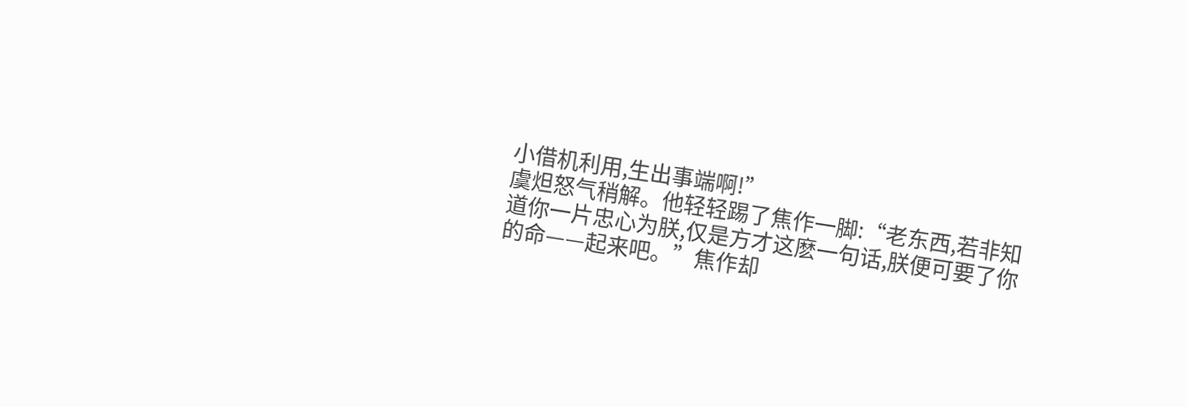小借机利用,生出事端啊!”
虞炟怒气稍解。他轻轻踢了焦作一脚:“老东西,若非知道你一片忠心为朕,仅是方才这麽一句话,朕便可要了你的命——起来吧。”焦作却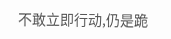不敢立即行动,仍是跪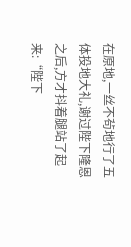在原地,一丝不茍地行了五体投地大礼,谢过陛下隆恩之后,方才抖着腿站了起来:“陛下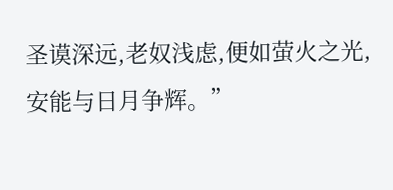圣谟深远,老奴浅虑,便如萤火之光,安能与日月争辉。”